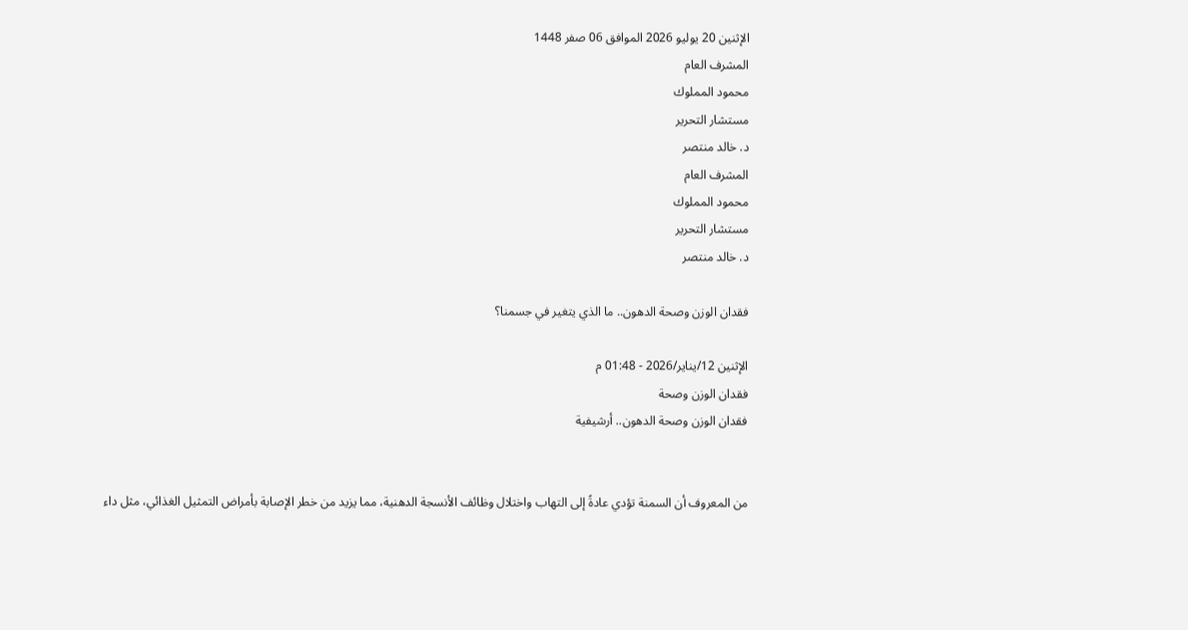الإثنين 20 يوليو 2026 الموافق 06 صفر 1448
المشرف العام
محمود المملوك
مستشار التحرير
د. خالد منتصر
المشرف العام
محمود المملوك
مستشار التحرير
د. خالد منتصر

فقدان الوزن وصحة الدهون.. ما الذي يتغير في جسمنا؟

الإثنين 12/يناير/2026 - 01:48 م
فقدان الوزن وصحة
فقدان الوزن وصحة الدهون.. أرشيفية


من المعروف أن السمنة تؤدي عادةً إلى التهاب واختلال وظائف الأنسجة الدهنية، مما يزيد من خطر الإصابة بأمراض التمثيل الغذائي، مثل داء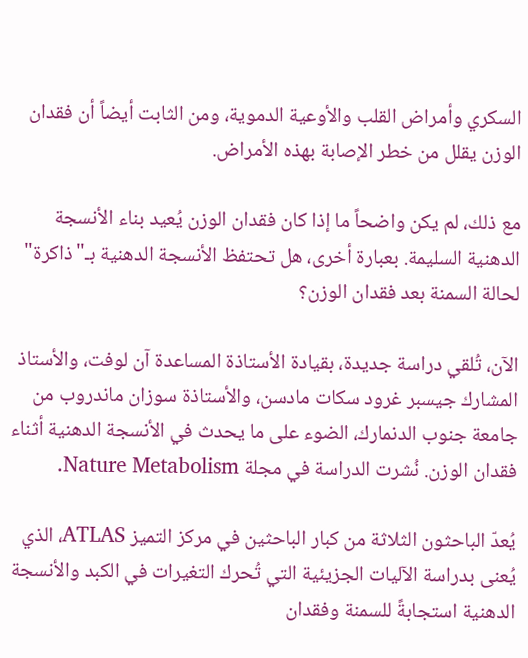السكري وأمراض القلب والأوعية الدموية، ومن الثابت أيضاً أن فقدان الوزن يقلل من خطر الإصابة بهذه الأمراض.

مع ذلك، لم يكن واضحاً ما إذا كان فقدان الوزن يُعيد بناء الأنسجة الدهنية السليمة. بعبارة أخرى، هل تحتفظ الأنسجة الدهنية بـ"ذاكرة" لحالة السمنة بعد فقدان الوزن؟

الآن، تُلقي دراسة جديدة، بقيادة الأستاذة المساعدة آن لوفت، والأستاذ المشارك جيسبر غرود سكات مادسن، والأستاذة سوزان ماندروب من جامعة جنوب الدنمارك، الضوء على ما يحدث في الأنسجة الدهنية أثناء فقدان الوزن. نُشرت الدراسة في مجلة Nature Metabolism.

يُعدّ الباحثون الثلاثة من كبار الباحثين في مركز التميز ATLAS، الذي يُعنى بدراسة الآليات الجزيئية التي تُحرك التغيرات في الكبد والأنسجة الدهنية استجابةً للسمنة وفقدان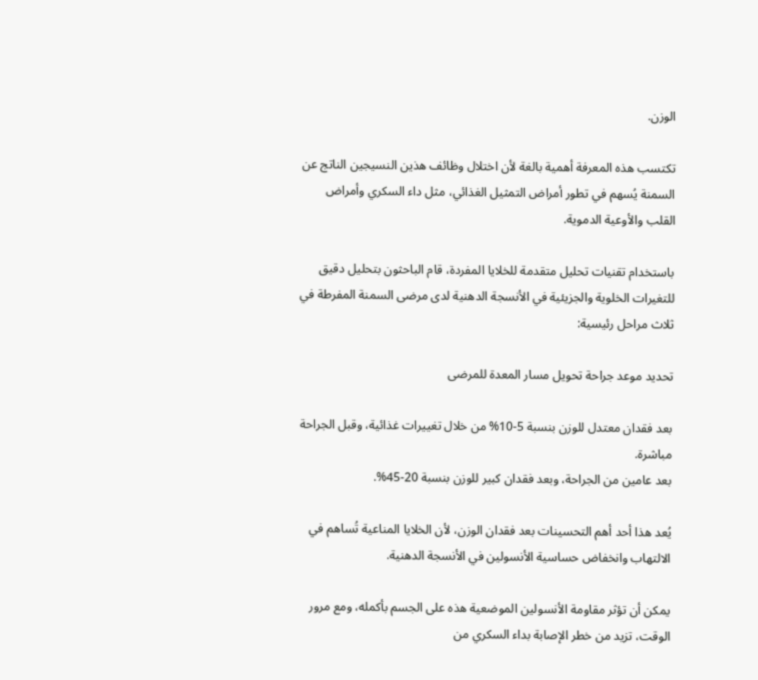الوزن.

تكتسب هذه المعرفة أهمية بالغة لأن اختلال وظائف هذين النسيجين الناتج عن السمنة يُسهم في تطور أمراض التمثيل الغذائي، مثل داء السكري وأمراض القلب والأوعية الدموية.

باستخدام تقنيات تحليل متقدمة للخلايا المفردة، قام الباحثون بتحليل دقيق للتغيرات الخلوية والجزيئية في الأنسجة الدهنية لدى مرضى السمنة المفرطة في ثلاث مراحل رئيسية:

تحديد موعد جراحة تحويل مسار المعدة للمرضى

بعد فقدان معتدل للوزن بنسبة 5-10% من خلال تغييرات غذائية، وقبل الجراحة مباشرة.
بعد عامين من الجراحة، وبعد فقدان كبير للوزن بنسبة 20-45%.

يُعد هذا أحد أهم التحسينات بعد فقدان الوزن، لأن الخلايا المناعية تُساهم في الالتهاب وانخفاض حساسية الأنسولين في الأنسجة الدهنية.

يمكن أن تؤثر مقاومة الأنسولين الموضعية هذه على الجسم بأكمله، ومع مرور الوقت، تزيد من خطر الإصابة بداء السكري من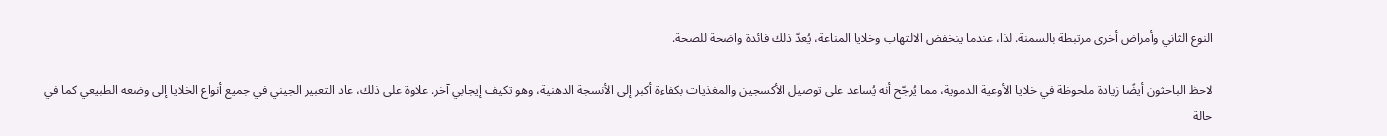النوع الثاني وأمراض أخرى مرتبطة بالسمنة. لذا، عندما ينخفض الالتهاب وخلايا المناعة، يُعدّ ذلك فائدة واضحة للصحة.

لاحظ الباحثون أيضًا زيادة ملحوظة في خلايا الأوعية الدموية، مما يُرجّح أنه يُساعد على توصيل الأكسجين والمغذيات بكفاءة أكبر إلى الأنسجة الدهنية، وهو تكيف إيجابي آخر. علاوة على ذلك، عاد التعبير الجيني في جميع أنواع الخلايا إلى وضعه الطبيعي كما في حالة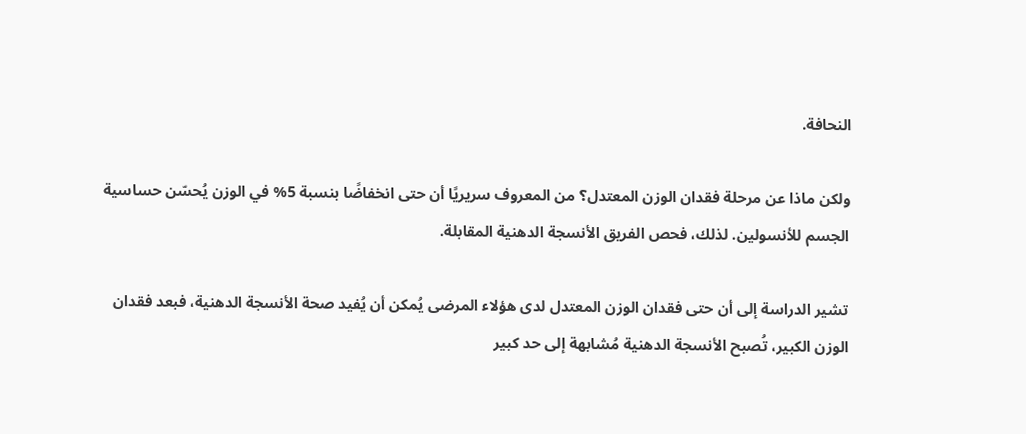النحافة.

ولكن ماذا عن مرحلة فقدان الوزن المعتدل؟ من المعروف سريريًا أن حتى انخفاضًا بنسبة 5% في الوزن يُحسّن حساسية الجسم للأنسولين. لذلك، فحص الفريق الأنسجة الدهنية المقابلة.

تشير الدراسة إلى أن حتى فقدان الوزن المعتدل لدى هؤلاء المرضى يُمكن أن يُفيد صحة الأنسجة الدهنية، فبعد فقدان الوزن الكبير، تُصبح الأنسجة الدهنية مُشابهة إلى حد كبير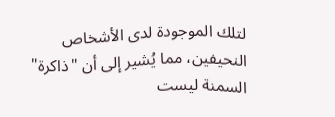لتلك الموجودة لدى الأشخاص النحيفين، مما يُشير إلى أن "ذاكرة" السمنة ليست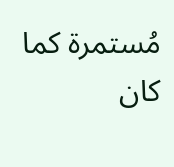مُستمرة كما كان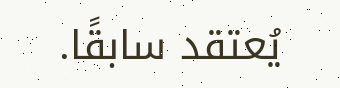يُعتقد سابقًا.